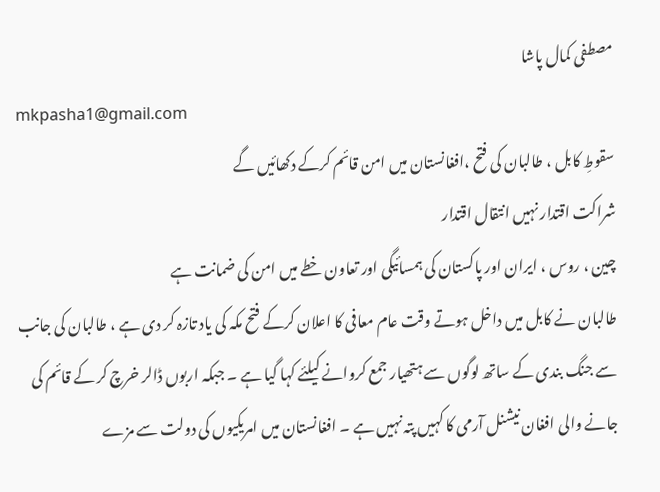مصطفی کمال پاشا
mkpasha1@gmail.com
سقوطِ کابل ، طالبان کی فتح ،افغانستان میں امن قائم کرکے دکھائیں گے
شراکت اقتدار نہیں انتقال اقتدار
چین ، روس ، ایران اور پاکستان کی ہمسائیگی اور تعاون خطے میں امن کی ضمانت ہے
طالبان نے کابل میں داخل ہوتے وقت عام معافی کا اعلان کرکے فتح مکہ کی یاد تازہ کر دی ہے ، طالبان کی جانب سے جنگ بندی کے ساتھ لوگوں سے ہتھیار جمع کروانے کیلئے کہا گیا ہے ۔ جبکہ اربوں ڈالر خرچ کر کے قائم کی جانے والی افغان نیشنل آرمی کا کہیں پتہ نہیں ہے ۔ افغانستان میں امریکیوں کی دولت سے مزے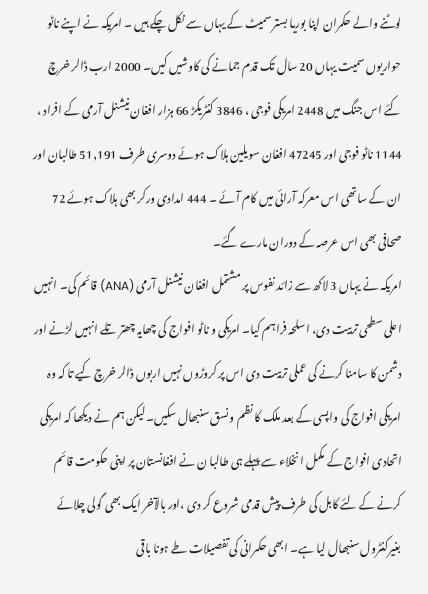لوٹنے والے حکمران اپنا بوریا بستر سمیٹ کے یہاں سے نکل چکے ہیں ۔ امریکہ نے اپنے ناٹو حواریوں سمیت یہاں 20 سال تک قدم جمانے کی کاوشیں کیں۔ 2000 ارب ڈالر خرچ کئے اس جنگ میں 2448 امریکی فوجی ، 3846 کنٹریکڑ 66 ہزار افغان نیشنل آرمی کے افراد ، 1144 ناٹو فوجی اور 47245 افغان سویلین ہلاک ہوئے دوسری طرف 51,191 طالبان اور ان کے ساتھی اس معرکہ آرائی میں کام آئے ۔ 444 امدادی ورکر بھی ہلاک ہوئے 72 صحافی بھی اس عرصہ کے دوران مارے گئے۔
امریکہ نے یہاں 3 لاکھ سے زائد نفوس پر مشتمل افغان نیشنل آرمی (ANA) قائم کی۔ انہیں اعلی سطحی تربیت دی، اسلحہ فراہم کیا۔ امریکی و ناٹو افواج کی چھایہ چھتر تلے انہیں لڑنے اور دشمن کا سامنا کرنے کی عملی تربیت دی اس پر کروڑوں نہیں اربوں ڈالر خرچ کیے تا کہ وہ امریکی افواج کی واپسی کے بعد ملک کا نظم و نسق سنبھال سکیں۔ لیکن ہم نے دیکھا کہ امریکی اتحادی افواج کے مکمل انخلاء سے پہلے ہی طالبا ن نے افغانستان پر اپنی حکومت قائم کرنے کے لئے کابل کی طرف پیش قدمی شروع کر دی ،اور بالآخر ایک بھی گولی چلائے بغیرکنٹرول سنبھال لیا ہے۔ ابھی حکمرانی کی تفصیلات طے ہونا باقی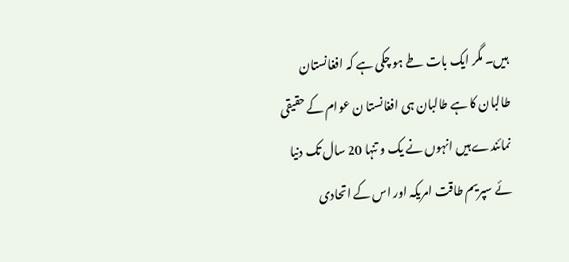ہیں۔ مگر ایک بات طے ہو چکی ہے کہ افغانستان طالبان کا ہے طالبان ہی افغانستا ن عوام کے حقیقی نمائندے ہیں انہوں نے یک و تنہا 20 سال تک دنیا ئے سپریم طاقت امریکہ اور اس کے اتحادی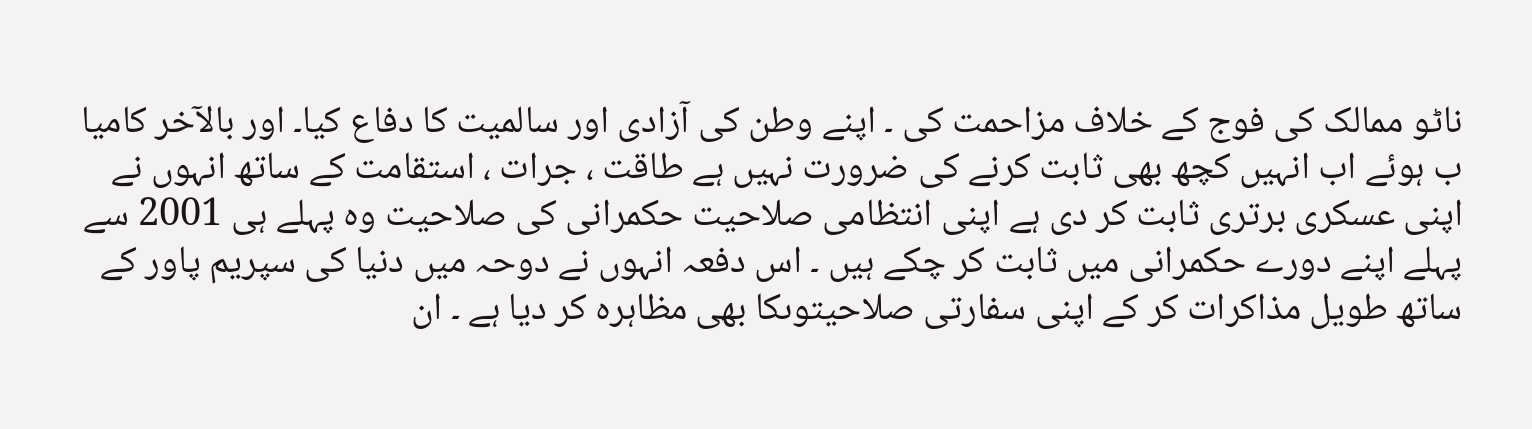ناٹو ممالک کی فوج کے خلاف مزاحمت کی ۔ اپنے وطن کی آزادی اور سالمیت کا دفاع کیا۔ اور بالآخر کامیا ب ہوئے اب انہیں کچھ بھی ثابت کرنے کی ضرورت نہیں ہے طاقت ، جرات ، استقامت کے ساتھ انہوں نے اپنی عسکری برتری ثابت کر دی ہے اپنی انتظامی صلاحیت حکمرانی کی صلاحیت وہ پہلے ہی 2001 سے پہلے اپنے دورے حکمرانی میں ثابت کر چکے ہیں ۔ اس دفعہ انہوں نے دوحہ میں دنیا کی سپریم پاور کے ساتھ طویل مذاکرات کر کے اپنی سفارتی صلاحیتوںکا بھی مظاہرہ کر دیا ہے ۔ ان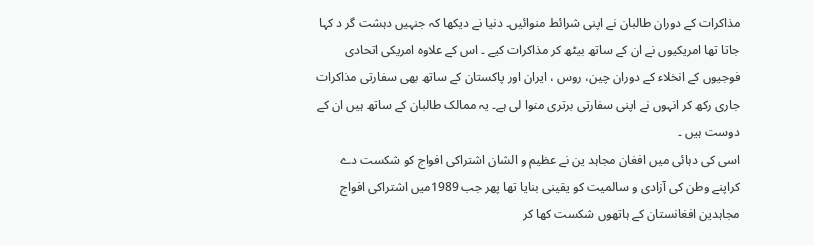مذاکرات کے دوران طالبان نے اپنی شرائط منوائیں۔ دنیا نے دیکھا کہ جنہیں دہشت گر د کہا جاتا تھا امریکیوں نے ان کے ساتھ بیٹھ کر مذاکرات کیے ۔ اس کے علاوہ امریکی اتحادی فوجیوں کے انخلاء کے دوران چین، روس ، ایران اور پاکستان کے ساتھ بھی سفارتی مذاکرات جاری رکھ کر انہوں نے اپنی سفارتی برتری منوا لی ہے۔ یہ ممالک طالبان کے ساتھ ہیں ان کے دوست ہیں ۔
اسی کی دہائی میں افغان مجاہد ین نے عظیم و الشان اشتراکی افواج کو شکست دے کراپنے وطن کی آزادی و سالمیت کو یقینی بنایا تھا پھر جب 1989میں اشتراکی افواج مجاہدین افغانستان کے ہاتھوں شکست کھا کر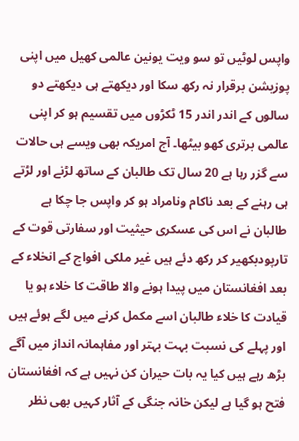واپس لوٹیں تو سو ویت یونین عالمی کھیل میں اپنی پوزیشن برقرار نہ رکھ سکا اور دیکھتے ہی دیکھتے دو سالوں کے اندر اندر 15 ٹکڑوں میں تقسیم ہو کر اپنی عالمی برتری کھو بیٹھا۔ آج امریکہ بھی ویسے ہی حالات سے گزر رہا ہے 20 سال تک طالبان کے ساتھ لڑنے اور لڑتے ہی رہنے کے بعد ناکام ونامراد ہو کر واپس جا چکا ہے طالبان نے اس کی عسکری حیثیت اور سفارتی قوت کے تارپودبکھیر کر رکھ دئے ہیں غیر ملکی افواج کے انخلاء کے بعد افغانستان میں پیدا ہونے والا طاقت کا خلاء ہو یا قیادت کا خلاء طالبان اسے مکمل کرنے میں لگے ہوئے ہیں اور پہلے کی نسبت بہت بہتر اور مفاہمانہ انداز میں آگے بڑھ رہے ہیں کیا یہ بات حیران کن نہیں ہے کہ افغانستان فتح ہو گیا ہے لیکن خانہ جنگی کے آثار کہیں بھی نظر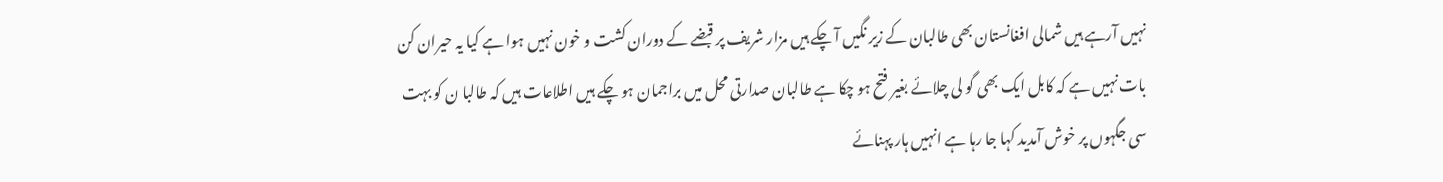نہیں آرہے ہیں شمالی افغانستان بھی طالبان کے زیر نگیں آ چکے ہیں مزار شریف پر قبضے کے دوران کشت و خون نہیں ہوا ہے کیا یہ حیران کن بات نہیں ہے کہ کابل ایک بھی گو لی چلائے بغیر فتح ہو چکا ہے طالبان صدارتی محل میں براجمان ہو چکے ہیں اطلاعات ہیں کہ طالبا ن کو بہت سی جگہوں پر خوش آمدید کہا جا رہا ہے انہیں ہار پہنائے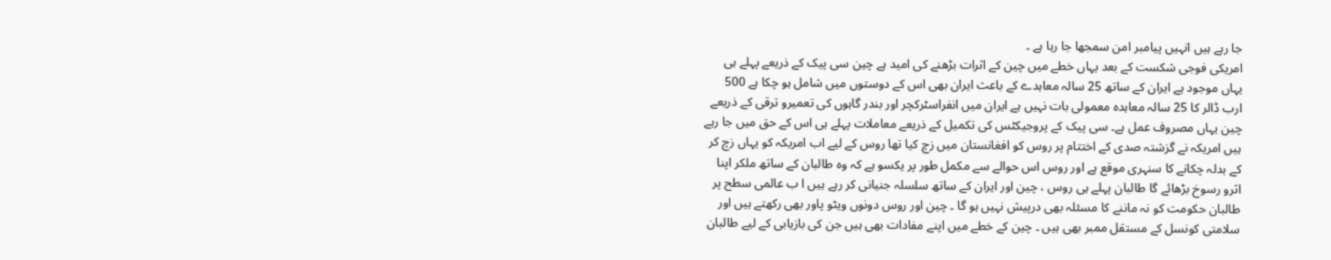جا رہے ہیں انہیں پیامبر امن سمجھا جا رہا ہے ۔
امریکی فوجی شکست کے بعد یہاں خطے میں چین کے اثرات بڑھنے کی امید ہے چین سی پیک کے ذریعے پہلے ہی یہاں موجود ہے ایران کے ساتھ 25 سالہ معاہدے کے باعث ایران بھی اس کے دوستوں میں شامل ہو چکا ہے 500 ارب ڈالر کا 25 سالہ معاہدہ معمولی بات نہیں ہے ایران میں انفراسٹرکچر اور بندر گاہوں کی تعمیرو ترقی کے ذریعے چین یہاں مصروف عمل ہے۔ سی پیک کے پروجیکٹس کی تکمیل کے ذریعے معاملات پہلے ہی اس کے حق میں جا رہے ہیں امریکہ نے گزشتہ صدی کے اختتام پر روس کو افغانستان میں زچ کیا تھا روس کے لیے اب امریکہ کو یہاں زچ کر کے بدلہ چکانے کا سنہری موقع ہے اور روس اس حوالے سے مکمل طور پر یکسو ہے کہ وہ طالبان کے ساتھ ملکر اپنا اثرو رسوخ بڑھائے گا طالبان پہلے ہی روس ، چین اور ایران کے ساتھ سلسلہ جنیانی کر رہے ہیں ا ب عالمی سطح پر طالبان حکومت کو نہ ماننے کا مسئلہ بھی درپیش نہیں ہو گا ۔ چین اور روس دونوں ویٹو پاور بھی رکھتے ہیں اور سلامتی کونسل کے مستقل ممبر بھی ہیں ۔ چین کے خطے میں اپنے مفادات بھی ہیں جن کی بازیابی کے لیے طالبان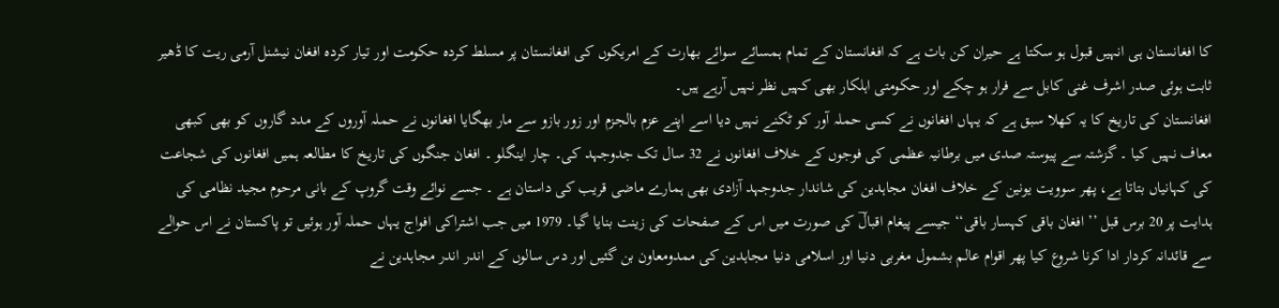کا افغانستان ہی انہیں قبول ہو سکتا ہے حیران کن بات ہے کہ افغانستان کے تمام ہمسائے سوائے بھارت کے امریکوں کی افغانستان پر مسلط کردہ حکومت اور تیار کردہ افغان نیشنل آرمی ریت کا ڈھیر ثابت ہوئی صدر اشرف غنی کابل سے فرار ہو چکے اور حکومتی اہلکار بھی کہیں نظر نہیں آرہے ہیں۔
افغانستان کی تاریخ کا یہ کھلا سبق ہے کہ یہاں افغانوں نے کسی حملہ آور کو ٹکنے نہیں دیا اسے اپنے عزم بالجزم اور زور بازو سے مار بھگایا افغانوں نے حملہ آوروں کے مدد گاروں کو بھی کبھی معاف نہیں کیا ۔ گزشتہ سے پیوستہ صدی میں برطانیہ عظمی کی فوجوں کے خلاف افغانوں نے 32 سال تک جدوجہد کی۔ چار اینگلو ۔ افغان جنگوں کی تاریخ کا مطالعہ ہمیں افغانوں کی شجاعت کی کہانیاں بتاتا ہے، پھر سوویت یونین کے خلاف افغان مجاہدین کی شاندار جدوجہد آزادی بھی ہمارے ماضی قریب کی داستان ہے ۔ جسے نوائے وقت گروپ کے بانی مرحوم مجید نظامی کی ہدایت پر 20 برس قبل ’’ افغان باقی کہسار باقی‘‘ جیسے پیغام اقبالؔ کی صورت میں اس کے صفحات کی زینت بنایا گیا۔ 1979 میں جب اشتراکی افواج یہاں حملہ آور ہوئیں تو پاکستان نے اس حوالے سے قائدانہ کردار ادا کرنا شروع کیا پھر اقوام عالم بشمول مغربی دنیا اور اسلامی دنیا مجاہدین کی ممدومعاون بن گئیں اور دس سالوں کے اندر اندر مجاہدین نے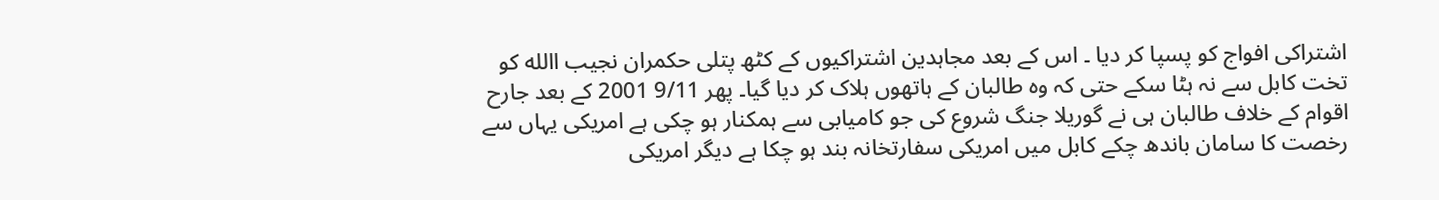اشتراکی افواج کو پسپا کر دیا ۔ اس کے بعد مجاہدین اشتراکیوں کے کٹھ پتلی حکمران نجیب االله کو تخت کابل سے نہ ہٹا سکے حتی کہ وہ طالبان کے ہاتھوں ہلاک کر دیا گیا۔ پھر 9/11 2001 کے بعد جارح اقوام کے خلاف طالبان ہی نے گوریلا جنگ شروع کی جو کامیابی سے ہمکنار ہو چکی ہے امریکی یہاں سے رخصت کا سامان باندھ چکے کابل میں امریکی سفارتخانہ بند ہو چکا ہے دیگر امریکی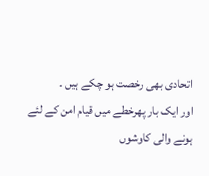اتحادی بھی رخصت ہو چکے ہیں ۔
اور ایک بار پھرخطے میں قیام امن کے لئے ہونے والی کاوشوں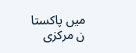میں پاکستا ن مرکزی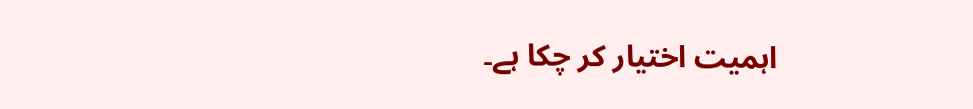اہمیت اختیار کر چکا ہے۔